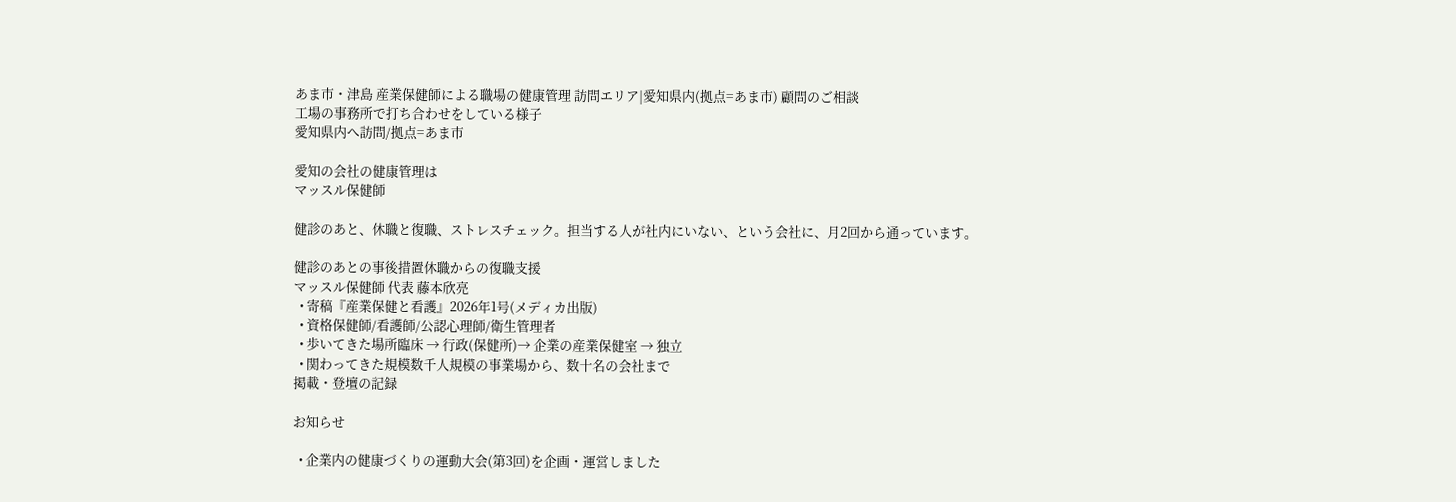あま市・津島 産業保健師による職場の健康管理 訪問エリア|愛知県内(拠点=あま市) 顧問のご相談
工場の事務所で打ち合わせをしている様子
愛知県内へ訪問/拠点=あま市

愛知の会社の健康管理は
マッスル保健師

健診のあと、休職と復職、ストレスチェック。担当する人が社内にいない、という会社に、月2回から通っています。

健診のあとの事後措置休職からの復職支援
マッスル保健師 代表 藤本欣亮
  • 寄稿『産業保健と看護』2026年1号(メディカ出版)
  • 資格保健師/看護師/公認心理師/衛生管理者
  • 歩いてきた場所臨床 → 行政(保健所)→ 企業の産業保健室 → 独立
  • 関わってきた規模数千人規模の事業場から、数十名の会社まで
掲載・登壇の記録

お知らせ

  • 企業内の健康づくりの運動大会(第3回)を企画・運営しました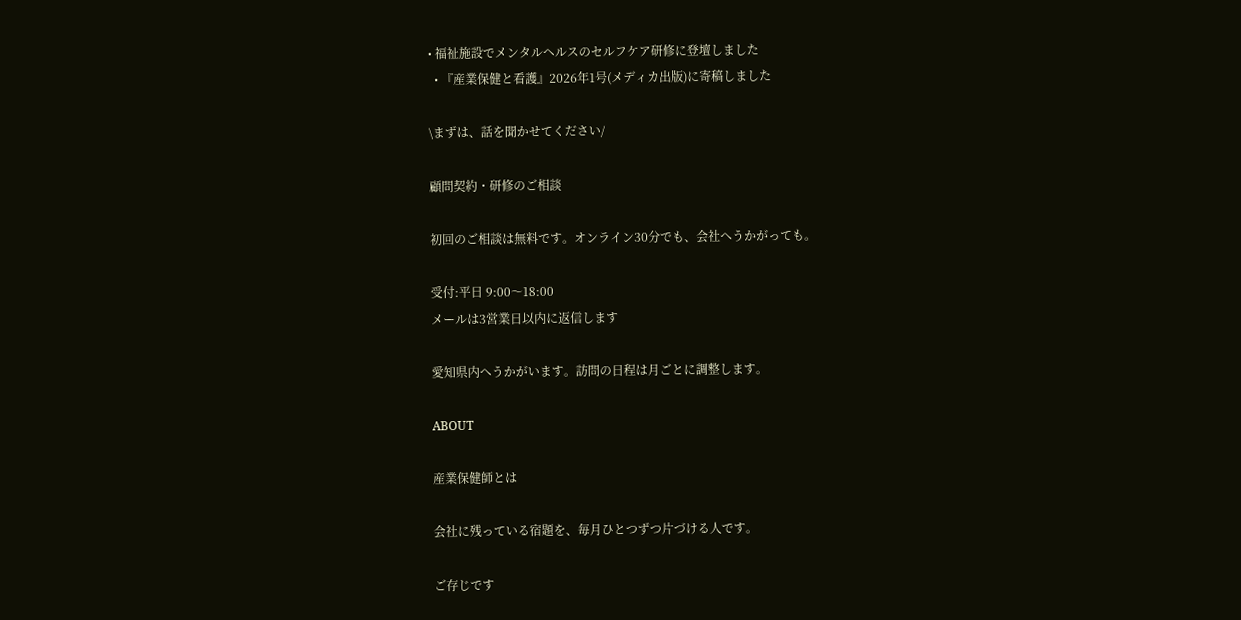• 福祉施設でメンタルヘルスのセルフケア研修に登壇しました
  • 『産業保健と看護』2026年1号(メディカ出版)に寄稿しました

\まずは、話を聞かせてください/

顧問契約・研修のご相談

初回のご相談は無料です。オンライン30分でも、会社へうかがっても。

受付:平日 9:00〜18:00
メールは3営業日以内に返信します

愛知県内へうかがいます。訪問の日程は月ごとに調整します。

ABOUT

産業保健師とは

会社に残っている宿題を、毎月ひとつずつ片づける人です。

ご存じです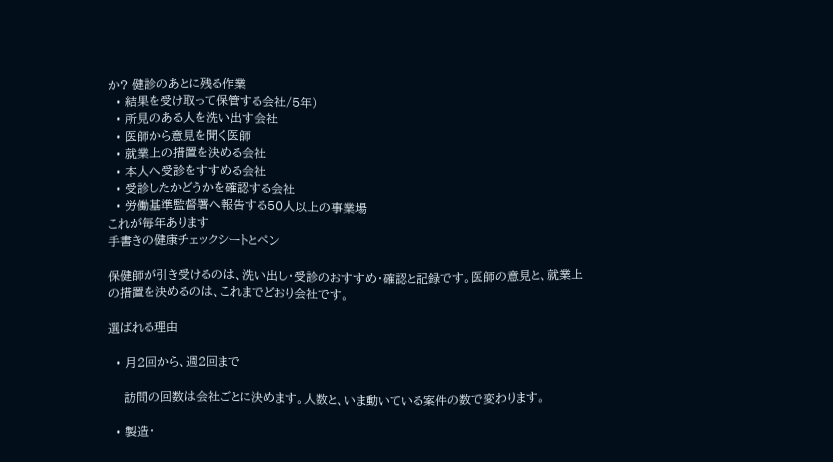か? 健診のあとに残る作業
  • 結果を受け取って保管する会社/5年)
  • 所見のある人を洗い出す会社
  • 医師から意見を聞く医師
  • 就業上の措置を決める会社
  • 本人へ受診をすすめる会社
  • 受診したかどうかを確認する会社
  • 労働基準監督署へ報告する50人以上の事業場
これが毎年あります
手書きの健康チェックシートとペン

保健師が引き受けるのは、洗い出し・受診のおすすめ・確認と記録です。医師の意見と、就業上の措置を決めるのは、これまでどおり会社です。

選ばれる理由

  • 月2回から、週2回まで

    訪問の回数は会社ごとに決めます。人数と、いま動いている案件の数で変わります。

  • 製造・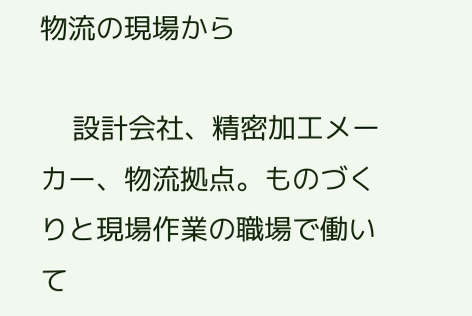物流の現場から

    設計会社、精密加工メーカー、物流拠点。ものづくりと現場作業の職場で働いて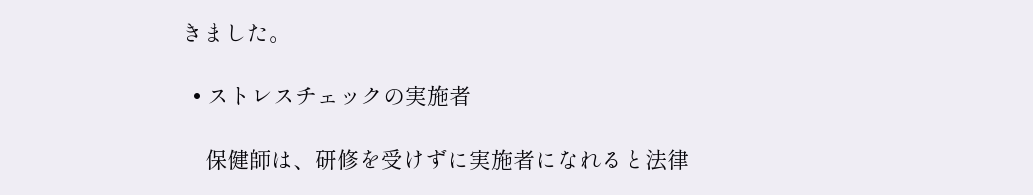きました。

  • ストレスチェックの実施者

    保健師は、研修を受けずに実施者になれると法律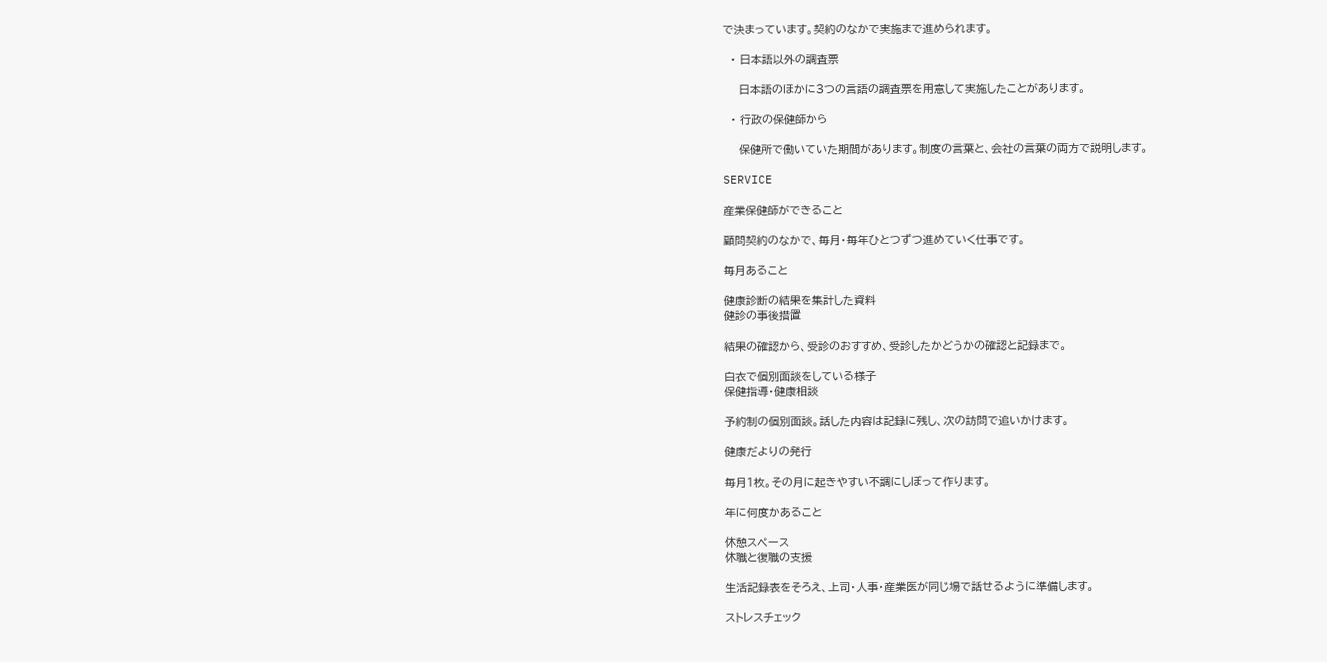で決まっています。契約のなかで実施まで進められます。

  • 日本語以外の調査票

    日本語のほかに3つの言語の調査票を用意して実施したことがあります。

  • 行政の保健師から

    保健所で働いていた期間があります。制度の言葉と、会社の言葉の両方で説明します。

SERVICE

産業保健師ができること

顧問契約のなかで、毎月・毎年ひとつずつ進めていく仕事です。

毎月あること

健康診断の結果を集計した資料
健診の事後措置

結果の確認から、受診のおすすめ、受診したかどうかの確認と記録まで。

白衣で個別面談をしている様子
保健指導・健康相談

予約制の個別面談。話した内容は記録に残し、次の訪問で追いかけます。

健康だよりの発行

毎月1枚。その月に起きやすい不調にしぼって作ります。

年に何度かあること

休憩スペース
休職と復職の支援

生活記録表をそろえ、上司・人事・産業医が同じ場で話せるように準備します。

ストレスチェック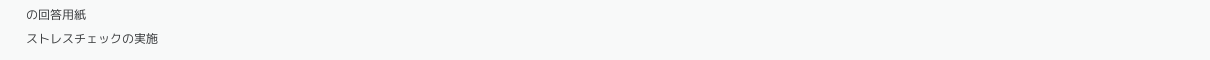の回答用紙
ストレスチェックの実施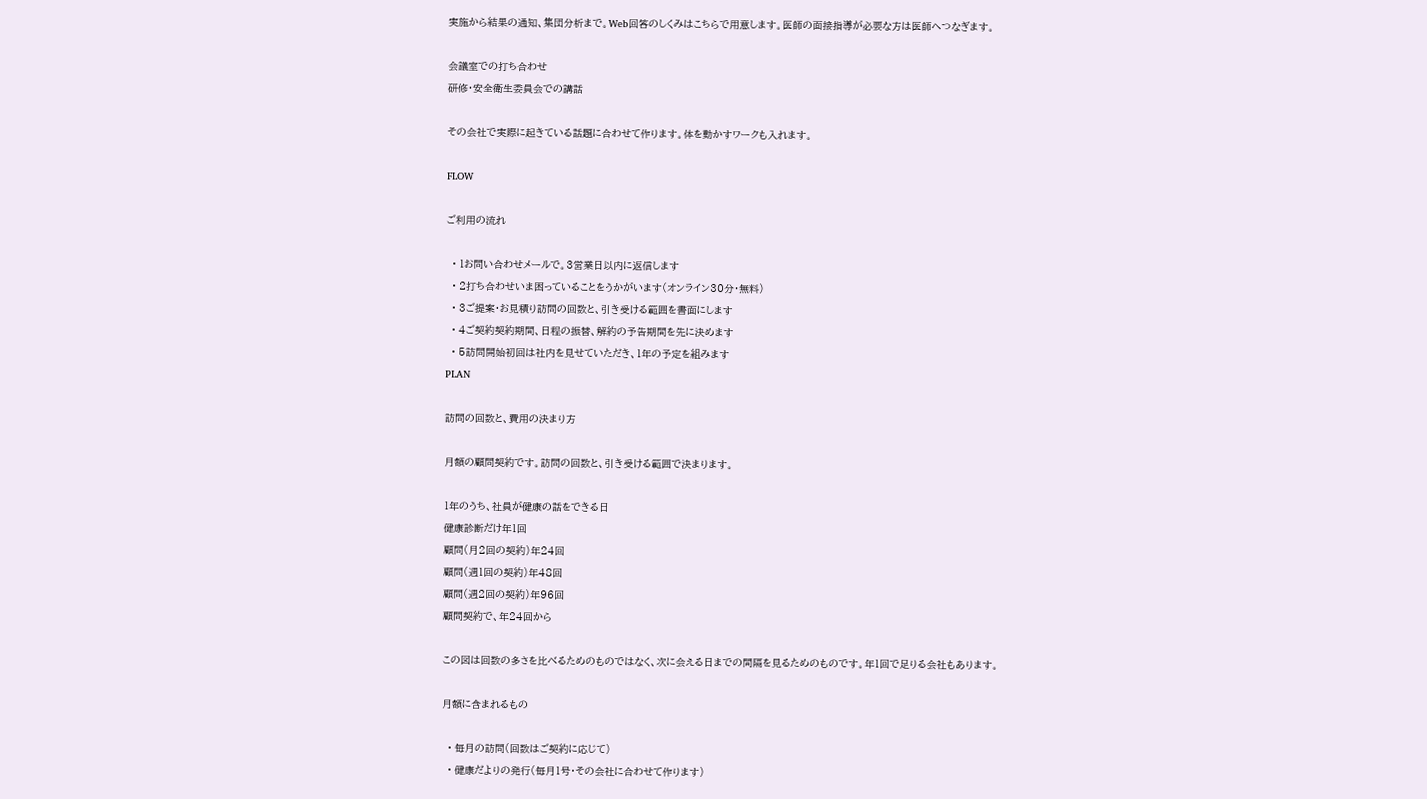実施から結果の通知、集団分析まで。Web回答のしくみはこちらで用意します。医師の面接指導が必要な方は医師へつなぎます。

会議室での打ち合わせ
研修・安全衛生委員会での講話

その会社で実際に起きている話題に合わせて作ります。体を動かすワークも入れます。

FLOW

ご利用の流れ

  • 1お問い合わせメールで。3営業日以内に返信します
  • 2打ち合わせいま困っていることをうかがいます(オンライン30分・無料)
  • 3ご提案・お見積り訪問の回数と、引き受ける範囲を書面にします
  • 4ご契約契約期間、日程の振替、解約の予告期間を先に決めます
  • 5訪問開始初回は社内を見せていただき、1年の予定を組みます
PLAN

訪問の回数と、費用の決まり方

月額の顧問契約です。訪問の回数と、引き受ける範囲で決まります。

1年のうち、社員が健康の話をできる日
健康診断だけ年1回
顧問(月2回の契約)年24回
顧問(週1回の契約)年48回
顧問(週2回の契約)年96回
顧問契約で、年24回から

この図は回数の多さを比べるためのものではなく、次に会える日までの間隔を見るためのものです。年1回で足りる会社もあります。

月額に含まれるもの

  • 毎月の訪問(回数はご契約に応じて)
  • 健康だよりの発行(毎月1号・その会社に合わせて作ります)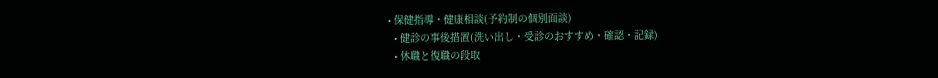• 保健指導・健康相談(予約制の個別面談)
  • 健診の事後措置(洗い出し・受診のおすすめ・確認・記録)
  • 休職と復職の段取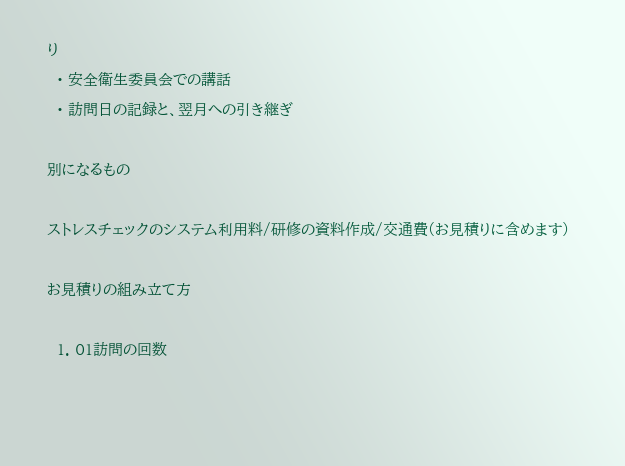り
  • 安全衛生委員会での講話
  • 訪問日の記録と、翌月への引き継ぎ

別になるもの

ストレスチェックのシステム利用料/研修の資料作成/交通費(お見積りに含めます)

お見積りの組み立て方

  1. 01訪問の回数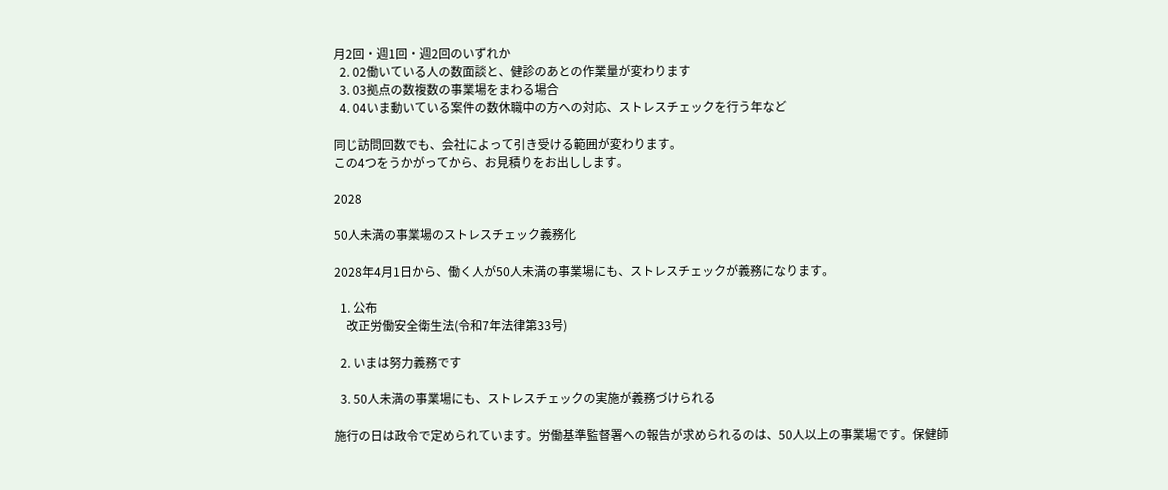月2回・週1回・週2回のいずれか
  2. 02働いている人の数面談と、健診のあとの作業量が変わります
  3. 03拠点の数複数の事業場をまわる場合
  4. 04いま動いている案件の数休職中の方への対応、ストレスチェックを行う年など

同じ訪問回数でも、会社によって引き受ける範囲が変わります。
この4つをうかがってから、お見積りをお出しします。

2028

50人未満の事業場のストレスチェック義務化

2028年4月1日から、働く人が50人未満の事業場にも、ストレスチェックが義務になります。

  1. 公布
    改正労働安全衛生法(令和7年法律第33号)

  2. いまは努力義務です

  3. 50人未満の事業場にも、ストレスチェックの実施が義務づけられる

施行の日は政令で定められています。労働基準監督署への報告が求められるのは、50人以上の事業場です。保健師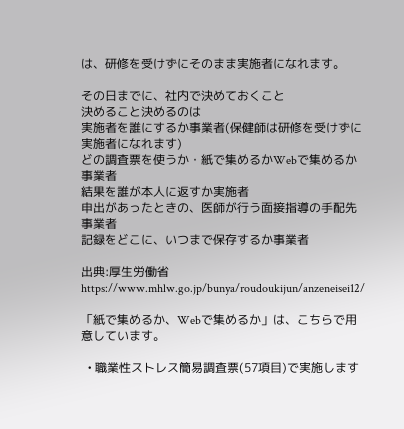は、研修を受けずにそのまま実施者になれます。

その日までに、社内で決めておくこと
決めること決めるのは
実施者を誰にするか事業者(保健師は研修を受けずに実施者になれます)
どの調査票を使うか・紙で集めるかWebで集めるか事業者
結果を誰が本人に返すか実施者
申出があったときの、医師が行う面接指導の手配先事業者
記録をどこに、いつまで保存するか事業者

出典:厚生労働省 https://www.mhlw.go.jp/bunya/roudoukijun/anzeneisei12/

「紙で集めるか、Webで集めるか」は、こちらで用意しています。

  • 職業性ストレス簡易調査票(57項目)で実施します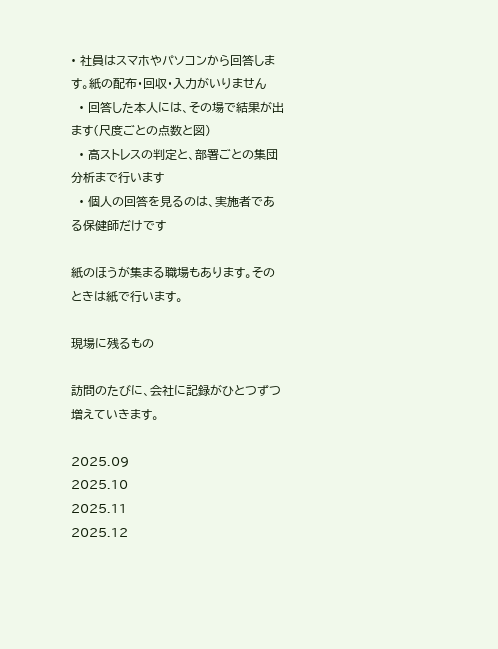• 社員はスマホやパソコンから回答します。紙の配布・回収・入力がいりません
  • 回答した本人には、その場で結果が出ます(尺度ごとの点数と図)
  • 高ストレスの判定と、部署ごとの集団分析まで行います
  • 個人の回答を見るのは、実施者である保健師だけです

紙のほうが集まる職場もあります。そのときは紙で行います。

現場に残るもの

訪問のたびに、会社に記録がひとつずつ増えていきます。

2025.09
2025.10
2025.11
2025.12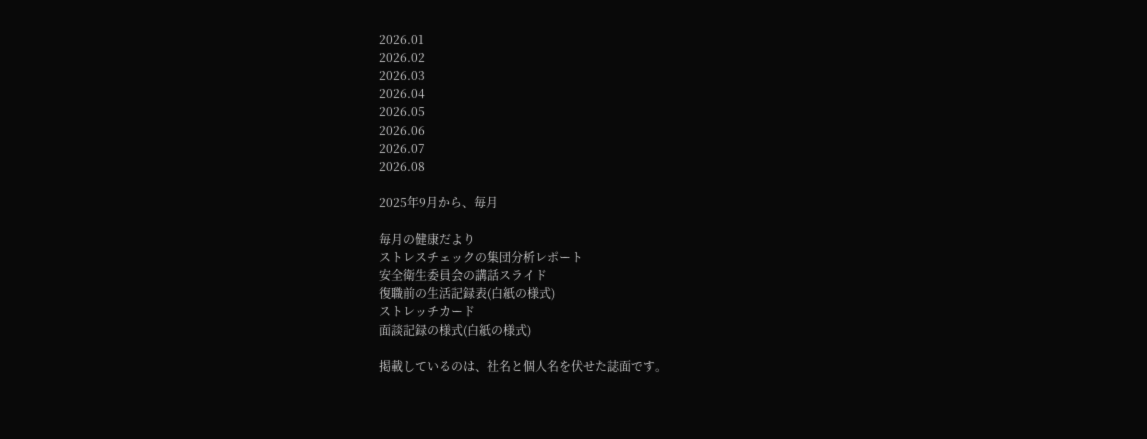2026.01
2026.02
2026.03
2026.04
2026.05
2026.06
2026.07
2026.08

2025年9月から、毎月

毎月の健康だより
ストレスチェックの集団分析レポート
安全衛生委員会の講話スライド
復職前の生活記録表(白紙の様式)
ストレッチカード
面談記録の様式(白紙の様式)

掲載しているのは、社名と個人名を伏せた誌面です。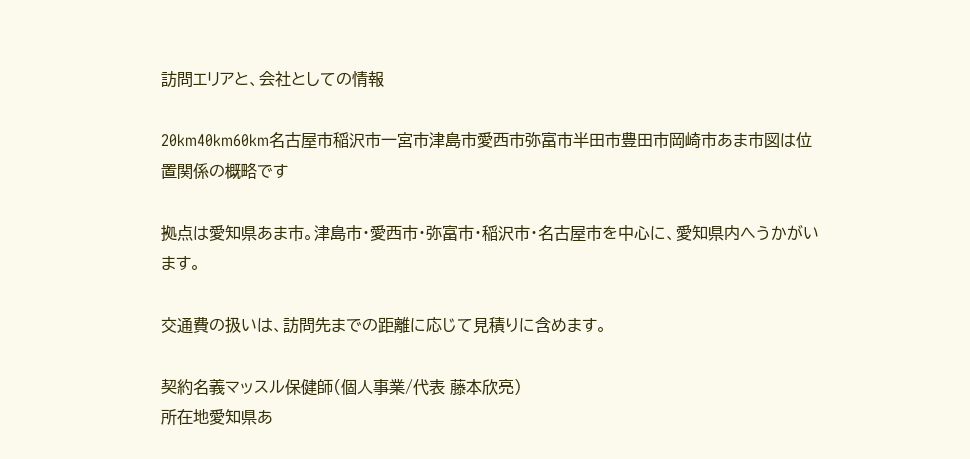訪問エリアと、会社としての情報

20km40km60km名古屋市稲沢市一宮市津島市愛西市弥富市半田市豊田市岡崎市あま市図は位置関係の概略です

拠点は愛知県あま市。津島市・愛西市・弥富市・稲沢市・名古屋市を中心に、愛知県内へうかがいます。

交通費の扱いは、訪問先までの距離に応じて見積りに含めます。

契約名義マッスル保健師(個人事業/代表 藤本欣亮)
所在地愛知県あ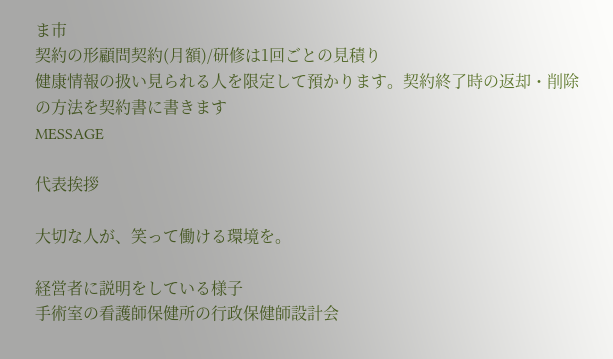ま市
契約の形顧問契約(月額)/研修は1回ごとの見積り
健康情報の扱い見られる人を限定して預かります。契約終了時の返却・削除の方法を契約書に書きます
MESSAGE

代表挨拶

大切な人が、笑って働ける環境を。

経営者に説明をしている様子
手術室の看護師保健所の行政保健師設計会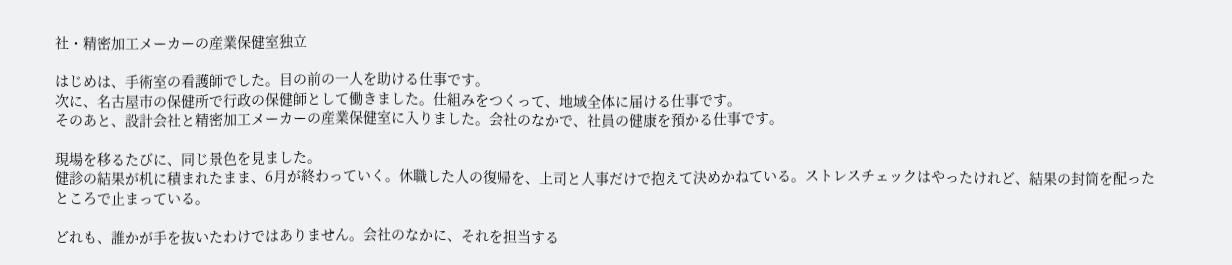社・精密加工メーカーの産業保健室独立

はじめは、手術室の看護師でした。目の前の一人を助ける仕事です。
次に、名古屋市の保健所で行政の保健師として働きました。仕組みをつくって、地域全体に届ける仕事です。
そのあと、設計会社と精密加工メーカーの産業保健室に入りました。会社のなかで、社員の健康を預かる仕事です。

現場を移るたびに、同じ景色を見ました。
健診の結果が机に積まれたまま、6月が終わっていく。休職した人の復帰を、上司と人事だけで抱えて決めかねている。ストレスチェックはやったけれど、結果の封筒を配ったところで止まっている。

どれも、誰かが手を抜いたわけではありません。会社のなかに、それを担当する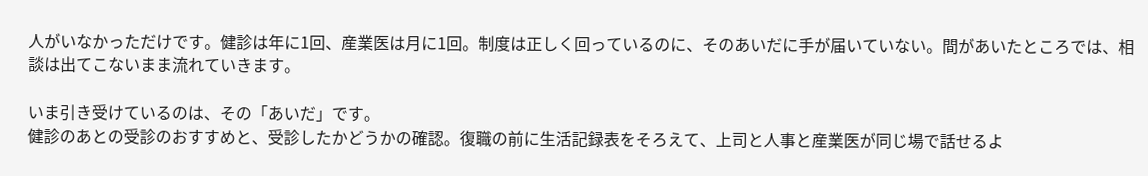人がいなかっただけです。健診は年に1回、産業医は月に1回。制度は正しく回っているのに、そのあいだに手が届いていない。間があいたところでは、相談は出てこないまま流れていきます。

いま引き受けているのは、その「あいだ」です。
健診のあとの受診のおすすめと、受診したかどうかの確認。復職の前に生活記録表をそろえて、上司と人事と産業医が同じ場で話せるよ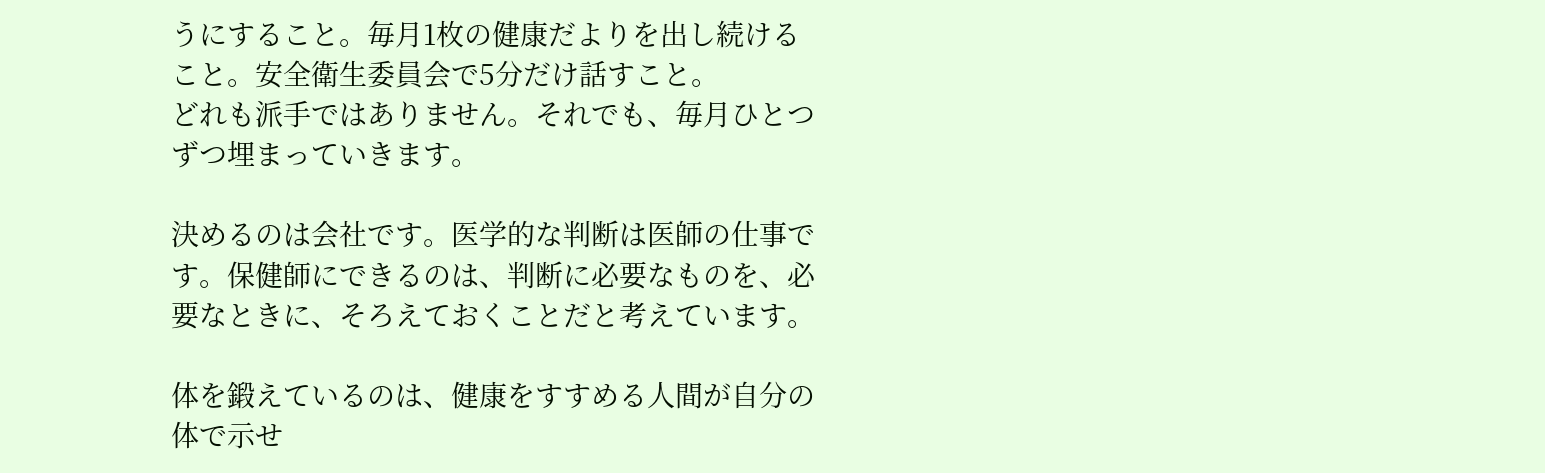うにすること。毎月1枚の健康だよりを出し続けること。安全衛生委員会で5分だけ話すこと。
どれも派手ではありません。それでも、毎月ひとつずつ埋まっていきます。

決めるのは会社です。医学的な判断は医師の仕事です。保健師にできるのは、判断に必要なものを、必要なときに、そろえておくことだと考えています。

体を鍛えているのは、健康をすすめる人間が自分の体で示せ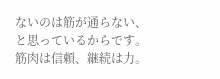ないのは筋が通らない、と思っているからです。筋肉は信頼、継続は力。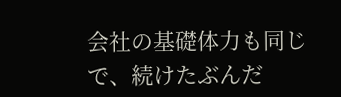会社の基礎体力も同じで、続けたぶんだ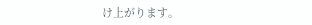け上がります。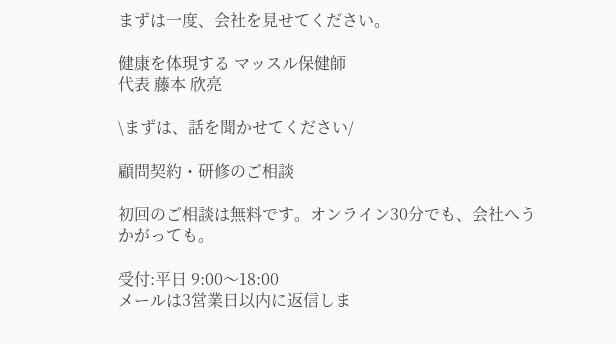まずは一度、会社を見せてください。

健康を体現する マッスル保健師
代表 藤本 欣亮

\まずは、話を聞かせてください/

顧問契約・研修のご相談

初回のご相談は無料です。オンライン30分でも、会社へうかがっても。

受付:平日 9:00〜18:00
メールは3営業日以内に返信しま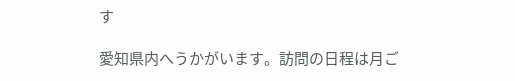す

愛知県内へうかがいます。訪問の日程は月ご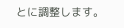とに調整します。